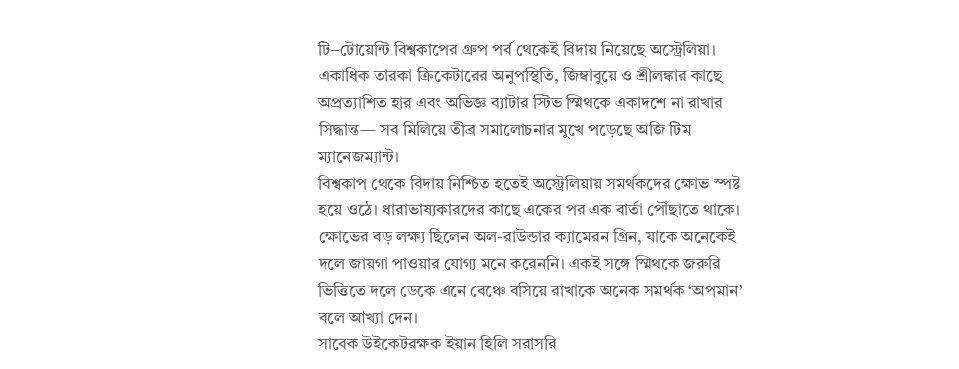টি–টোয়েন্টি বিশ্বকাপের গ্রুপ পর্ব থেকেই বিদায় নিয়েছে অস্ট্রেলিয়া। একাধিক তারকা ক্রিকেটারের অনুপস্থিতি, জিম্বাবুয়ে ও শ্রীলঙ্কার কাছে অপ্রত্যাশিত হার এবং অভিজ্ঞ ব্যাটার স্টিভ স্মিথকে একাদশে না রাখার সিদ্ধান্ত— সব মিলিয়ে তীব্র সমালোচনার মুখে পড়েছে অজি টিম ম্যানেজম্যান্ট।
বিশ্বকাপ থেকে বিদায় নিশ্চিত হতেই অস্ট্রেলিয়ায় সমর্থকদের ক্ষোভ স্পষ্ট হয়ে ওঠে। ধারাভাষ্যকারদের কাছে একের পর এক বার্তা পৌঁছাতে থাকে। ক্ষোভের বড় লক্ষ্য ছিলেন অল-রাউন্ডার ক্যামেরন গ্রিন, যাকে অনেকেই দলে জায়গা পাওয়ার যোগ্য মনে করেননি। একই সঙ্গে স্মিথকে জরুরি ভিত্তিতে দলে ডেকে এনে বেঞ্চে বসিয়ে রাখাকে অনেক সমর্থক ‘অপমান’ বলে আখ্যা দেন।
সাবেক উইকেটরক্ষক ইয়ান হিলি সরাসরি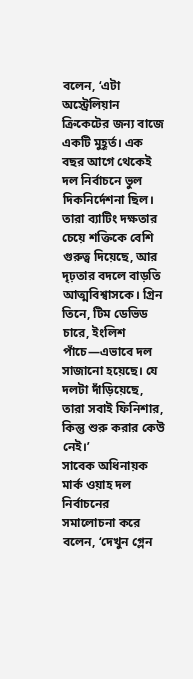বলেন, ‘এটা অস্ট্রেলিয়ান ক্রিকেটের জন্য বাজে একটি মুহূর্ত। এক বছর আগে থেকেই দল নির্বাচনে ভুল দিকনির্দেশনা ছিল। তারা ব্যাটিং দক্ষতার চেয়ে শক্তিকে বেশি গুরুত্ব দিয়েছে, আর দৃঢ়তার বদলে বাড়তি আত্মবিশ্বাসকে। গ্রিন তিনে, টিম ডেভিড চারে, ইংলিশ পাঁচে—এভাবে দল সাজানো হয়েছে। যে দলটা দাঁড়িয়েছে, তারা সবাই ফিনিশার, কিন্তু শুরু করার কেউ নেই।’
সাবেক অধিনায়ক মার্ক ওয়াহ দল নির্বাচনের সমালোচনা করে বলেন, ‘দেখুন গ্লেন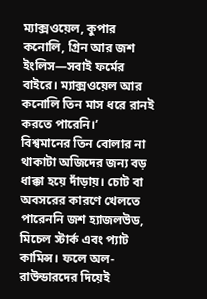ম্যাক্সওয়েল, কুপার কনোলি, গ্রিন আর জশ ইংলিস—সবাই ফর্মের বাইরে। ম্যাক্সওয়েল আর কনোলি তিন মাস ধরে রানই করতে পারেনি।’
বিশ্বমানের তিন বোলার না থাকাটা অজিদের জন্য বড় ধাক্কা হয়ে দাঁড়ায়। চোট বা অবসরের কারণে খেলতে পারেননি জশ হ্যাজলউড, মিচেল স্টার্ক এবং প্যাট কামিন্স। ফলে অল-রাউন্ডারদের দিয়েই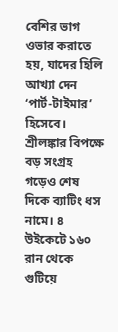বেশির ভাগ ওভার করাতে হয়, যাদের হিলি আখ্যা দেন ‘পার্ট-টাইমার’ হিসেবে। শ্রীলঙ্কার বিপক্ষে বড় সংগ্রহ গড়েও শেষ দিকে ব্যাটিং ধস নামে। ৪ উইকেটে ১৬০ রান থেকে গুটিয়ে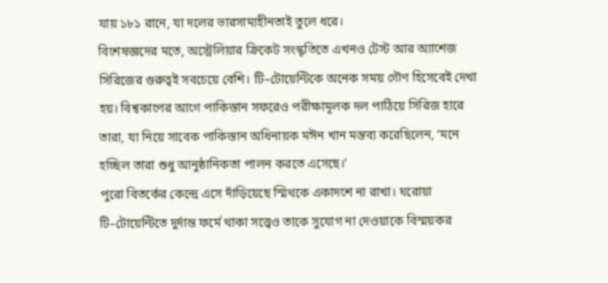যায় ১৮১ রানে, যা দলের ভারসাম্যহীনতাই তুলে ধরে।
বিশেষজ্ঞদের মতে, অস্ট্রেলিয়ার ক্রিকেট সংস্কৃতিতে এখনও টেস্ট আর অ্যাশেজ সিরিজের গুরুত্বই সবচেয়ে বেশি। টি–টোয়েন্টিকে অনেক সময় গৌণ হিসেবেই দেখা হয়। বিশ্বকাপের আগে পাকিস্তান সফরেও পরীক্ষামূলক দল পাঠিয়ে সিরিজ হারে তারা, যা নিয়ে সাবেক পাকিস্তান অধিনায়ক মঈন খান মন্তব্য করেছিলেন, ‘মনে হচ্ছিল তারা শুধু আনুষ্ঠানিকতা পালন করতে এসেছে।’
পুরো বিতর্কের কেন্দ্রে এসে দাঁড়িয়েছে স্মিথকে একাদশে না রাখা। ঘরোয়া টি–টোয়েন্টিতে দুর্দান্ত ফর্মে থাকা সত্ত্বেও তাকে সুযোগ না দেওয়াকে বিস্ময়কর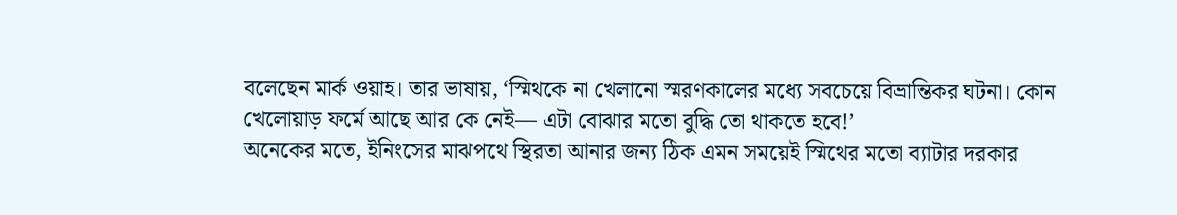বলেছেন মার্ক ওয়াহ। তার ভাষায়, ‘স্মিথকে না খেলানো স্মরণকালের মধ্যে সবচেয়ে বিভ্রান্তিকর ঘটনা। কোন খেলোয়াড় ফর্মে আছে আর কে নেই— এটা বোঝার মতো বুদ্ধি তো থাকতে হবে!’
অনেকের মতে, ইনিংসের মাঝপথে স্থিরতা আনার জন্য ঠিক এমন সময়েই স্মিথের মতো ব্যাটার দরকার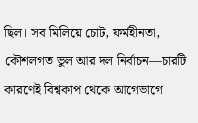ছিল। সব মিলিয়ে চোট, ফর্মহীনতা, কৌশলগত ভুল আর দল নির্বাচন—চারটি কারণেই বিশ্বকাপ থেকে আগেভাগে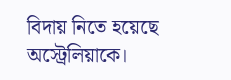বিদায় নিতে হয়েছে অস্ট্রেলিয়াকে।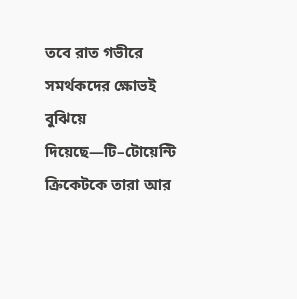তবে রাত গভীরে সমর্থকদের ক্ষোভই বুঝিয়ে দিয়েছে—টি–টোয়েন্টি ক্রিকেটকে তারা আর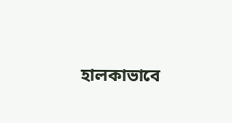হালকাভাবে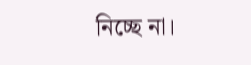নিচ্ছে না।